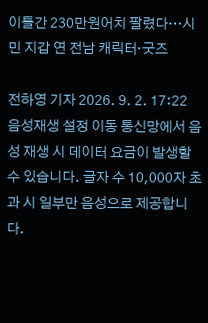이틀간 230만원어치 팔렸다…시민 지갑 연 전남 캐릭터·굿즈

전하영 기자 2026. 9. 2. 17:22
음성재생 설정 이동 통신망에서 음성 재생 시 데이터 요금이 발생할 수 있습니다. 글자 수 10,000자 초과 시 일부만 음성으로 제공합니다.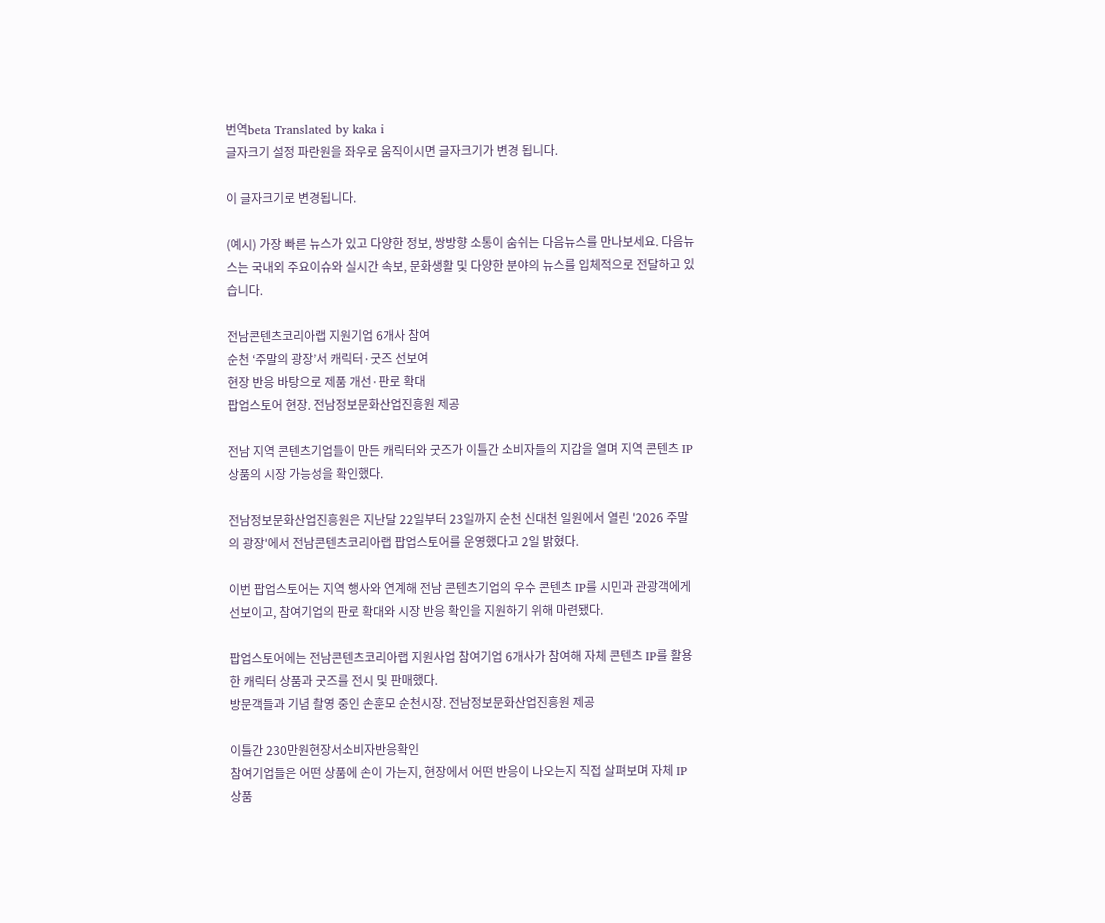번역beta Translated by kaka i
글자크기 설정 파란원을 좌우로 움직이시면 글자크기가 변경 됩니다.

이 글자크기로 변경됩니다.

(예시) 가장 빠른 뉴스가 있고 다양한 정보, 쌍방향 소통이 숨쉬는 다음뉴스를 만나보세요. 다음뉴스는 국내외 주요이슈와 실시간 속보, 문화생활 및 다양한 분야의 뉴스를 입체적으로 전달하고 있습니다.

전남콘텐츠코리아랩 지원기업 6개사 참여
순천 ‘주말의 광장’서 캐릭터·굿즈 선보여
현장 반응 바탕으로 제품 개선·판로 확대
팝업스토어 현장. 전남정보문화산업진흥원 제공

전남 지역 콘텐츠기업들이 만든 캐릭터와 굿즈가 이틀간 소비자들의 지갑을 열며 지역 콘텐츠 IP 상품의 시장 가능성을 확인했다.

전남정보문화산업진흥원은 지난달 22일부터 23일까지 순천 신대천 일원에서 열린 '2026 주말의 광장'에서 전남콘텐츠코리아랩 팝업스토어를 운영했다고 2일 밝혔다.

이번 팝업스토어는 지역 행사와 연계해 전남 콘텐츠기업의 우수 콘텐츠 IP를 시민과 관광객에게 선보이고, 참여기업의 판로 확대와 시장 반응 확인을 지원하기 위해 마련됐다.

팝업스토어에는 전남콘텐츠코리아랩 지원사업 참여기업 6개사가 참여해 자체 콘텐츠 IP를 활용한 캐릭터 상품과 굿즈를 전시 및 판매했다.
방문객들과 기념 촬영 중인 손훈모 순천시장. 전남정보문화산업진흥원 제공

이틀간 230만원현장서소비자반응확인
참여기업들은 어떤 상품에 손이 가는지, 현장에서 어떤 반응이 나오는지 직접 살펴보며 자체 IP 상품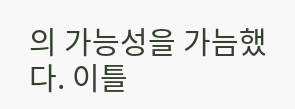의 가능성을 가늠했다. 이틀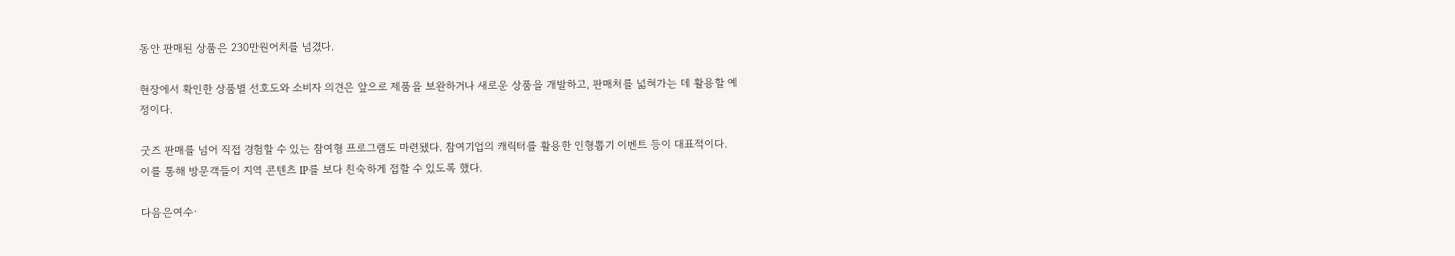동안 판매된 상품은 230만원어치를 넘겼다.

현장에서 확인한 상품별 선호도와 소비자 의견은 앞으로 제품을 보완하거나 새로운 상품을 개발하고, 판매처를 넓혀가는 데 활용할 예정이다.

굿즈 판매를 넘어 직접 경험할 수 있는 참여형 프로그램도 마련됐다. 참여기업의 캐릭터를 활용한 인형뽑기 이벤트 등이 대표적이다. 이를 통해 방문객들이 지역 콘텐츠 IP를 보다 친숙하게 접할 수 있도록 했다.

다음은여수·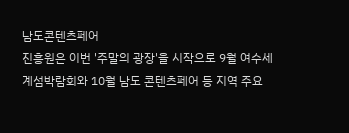남도콘텐츠페어
진흥원은 이번 '주말의 광장'을 시작으로 9월 여수세계섬박람회와 10월 남도 콘텐츠페어 등 지역 주요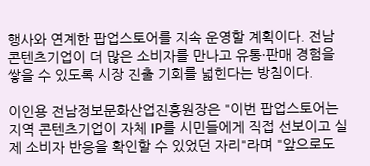행사와 연계한 팝업스토어를 지속 운영할 계획이다. 전남 콘텐츠기업이 더 많은 소비자를 만나고 유통·판매 경험을 쌓을 수 있도록 시장 진출 기회를 넓힌다는 방침이다.

이인용 전남정보문화산업진흥원장은 "이번 팝업스토어는 지역 콘텐츠기업이 자체 IP를 시민들에게 직접 선보이고 실제 소비자 반응을 확인할 수 있었던 자리"라며 "앞으로도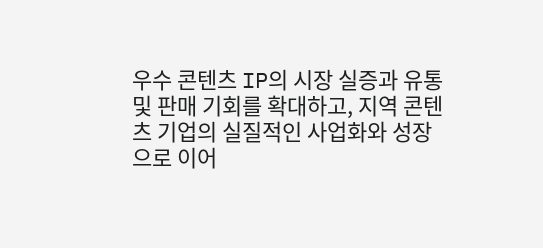우수 콘텐츠 IP의 시장 실증과 유통 및 판매 기회를 확대하고, 지역 콘텐츠 기업의 실질적인 사업화와 성장으로 이어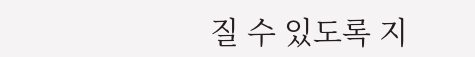질 수 있도록 지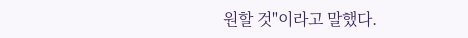원할 것"이라고 말했다.